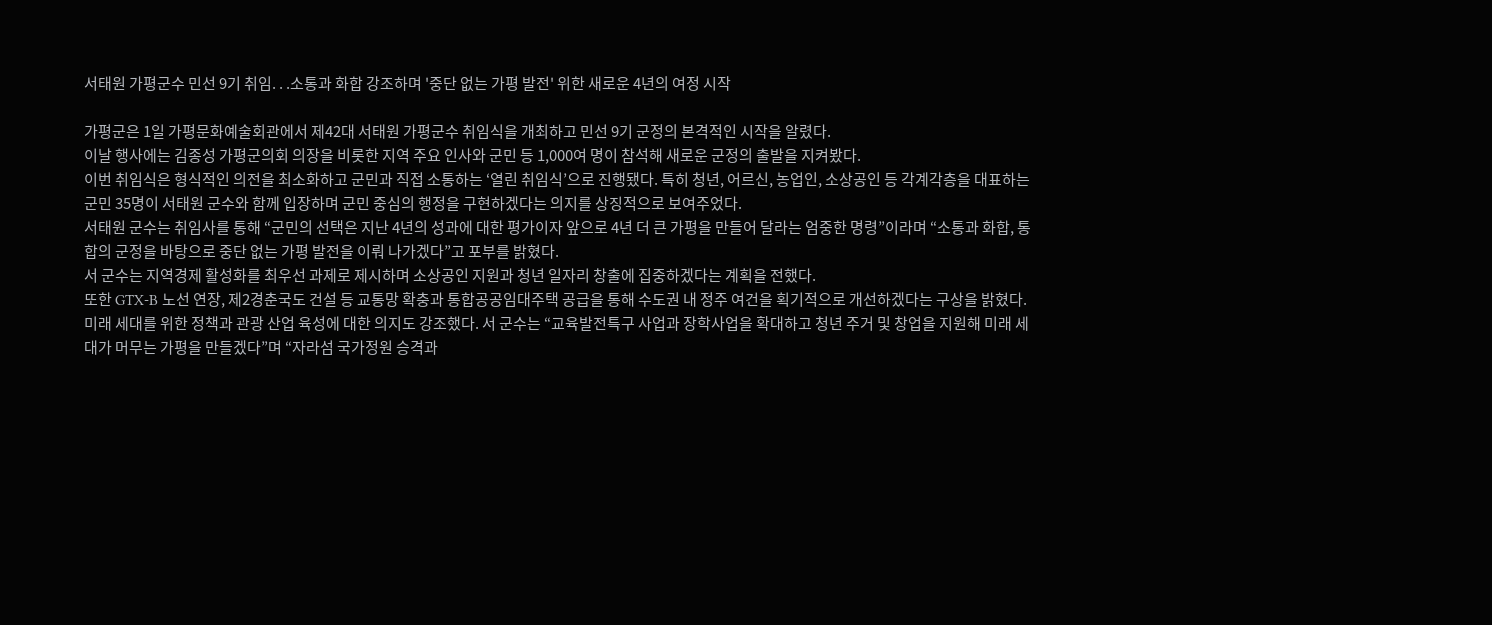서태원 가평군수 민선 9기 취임. . .소통과 화합 강조하며 '중단 없는 가평 발전' 위한 새로운 4년의 여정 시작

가평군은 1일 가평문화예술회관에서 제42대 서태원 가평군수 취임식을 개최하고 민선 9기 군정의 본격적인 시작을 알렸다.
이날 행사에는 김종성 가평군의회 의장을 비롯한 지역 주요 인사와 군민 등 1,000여 명이 참석해 새로운 군정의 출발을 지켜봤다.
이번 취임식은 형식적인 의전을 최소화하고 군민과 직접 소통하는 ‘열린 취임식’으로 진행됐다. 특히 청년, 어르신, 농업인, 소상공인 등 각계각층을 대표하는 군민 35명이 서태원 군수와 함께 입장하며 군민 중심의 행정을 구현하겠다는 의지를 상징적으로 보여주었다.
서태원 군수는 취임사를 통해 “군민의 선택은 지난 4년의 성과에 대한 평가이자 앞으로 4년 더 큰 가평을 만들어 달라는 엄중한 명령”이라며 “소통과 화합, 통합의 군정을 바탕으로 중단 없는 가평 발전을 이뤄 나가겠다”고 포부를 밝혔다.
서 군수는 지역경제 활성화를 최우선 과제로 제시하며 소상공인 지원과 청년 일자리 창출에 집중하겠다는 계획을 전했다.
또한 GTX-B 노선 연장, 제2경춘국도 건설 등 교통망 확충과 통합공공임대주택 공급을 통해 수도권 내 정주 여건을 획기적으로 개선하겠다는 구상을 밝혔다.
미래 세대를 위한 정책과 관광 산업 육성에 대한 의지도 강조했다. 서 군수는 “교육발전특구 사업과 장학사업을 확대하고 청년 주거 및 창업을 지원해 미래 세대가 머무는 가평을 만들겠다”며 “자라섬 국가정원 승격과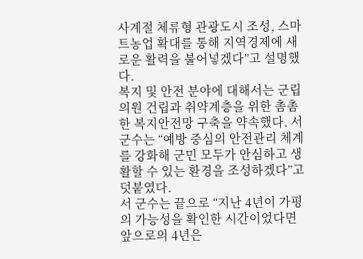사계절 체류형 관광도시 조성, 스마트농업 확대를 통해 지역경제에 새로운 활력을 불어넣겠다”고 설명했다.
복지 및 안전 분야에 대해서는 군립의원 건립과 취약계층을 위한 촘촘한 복지안전망 구축을 약속했다. 서 군수는 “예방 중심의 안전관리 체계를 강화해 군민 모두가 안심하고 생활할 수 있는 환경을 조성하겠다”고 덧붙였다.
서 군수는 끝으로 “지난 4년이 가평의 가능성을 확인한 시간이었다면 앞으로의 4년은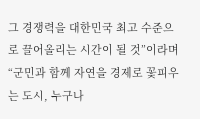그 경쟁력을 대한민국 최고 수준으로 끌어올리는 시간이 될 것”이라며 “군민과 함께 자연을 경제로 꽃피우는 도시, 누구나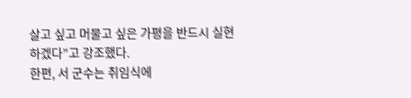살고 싶고 머물고 싶은 가평을 반드시 실현하겠다”고 강조했다.
한편, 서 군수는 취임식에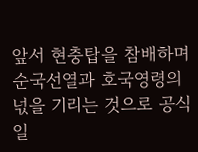앞서 현충탑을 참배하며 순국선열과 호국영령의 넋을 기리는 것으로 공식 일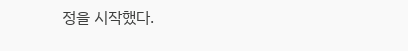정을 시작했다.